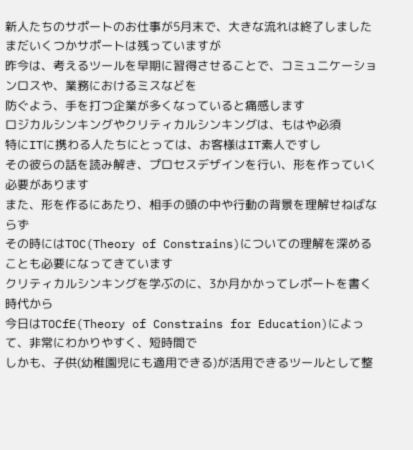新人たちのサポートのお仕事が5月末で、大きな流れは終了しました
まだいくつかサポートは残っていますが
昨今は、考えるツールを早期に習得させることで、コミュニケーションロスや、業務におけるミスなどを
防ぐよう、手を打つ企業が多くなっていると痛感します
ロジカルシンキングやクリティカルシンキングは、もはや必須
特にITに携わる人たちにとっては、お客様はIT素人ですし
その彼らの話を読み解き、プロセスデザインを行い、形を作っていく必要があります
また、形を作るにあたり、相手の頭の中や行動の背景を理解せねばならず
その時にはTOC(Theory of Constrains)についての理解を深めることも必要になってきています
クリティカルシンキングを学ぶのに、3か月かかってレポートを書く時代から
今日はTOCfE(Theory of Constrains for Education)によって、非常にわかりやすく、短時間で
しかも、子供(幼稚園児にも適用できる)が活用できるツールとして整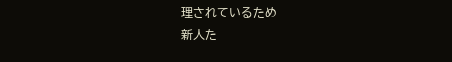理されているため
新人た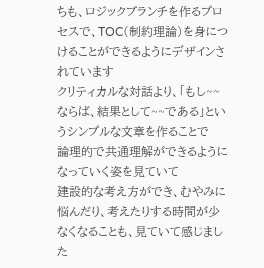ちも、ロジックブランチを作るプロセスで、TOC(制約理論)を身につけることができるようにデザインされています
クリティカルな対話より、「もし~~ならば、結果として~~である」というシンプルな文章を作ることで
論理的で共通理解ができるようになっていく姿を見ていて
建設的な考え方ができ、むやみに悩んだり、考えたりする時間が少なくなることも、見ていて感じました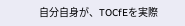自分自身が、TOCfEを実際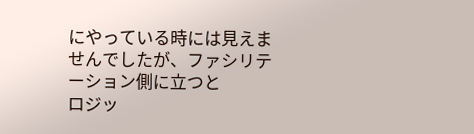にやっている時には見えませんでしたが、ファシリテーション側に立つと
ロジッ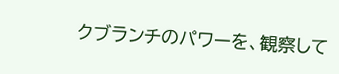クブランチのパワーを、観察して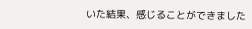いた結果、感じることができました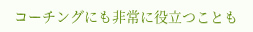コーチングにも非常に役立つことも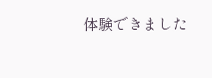体験できました